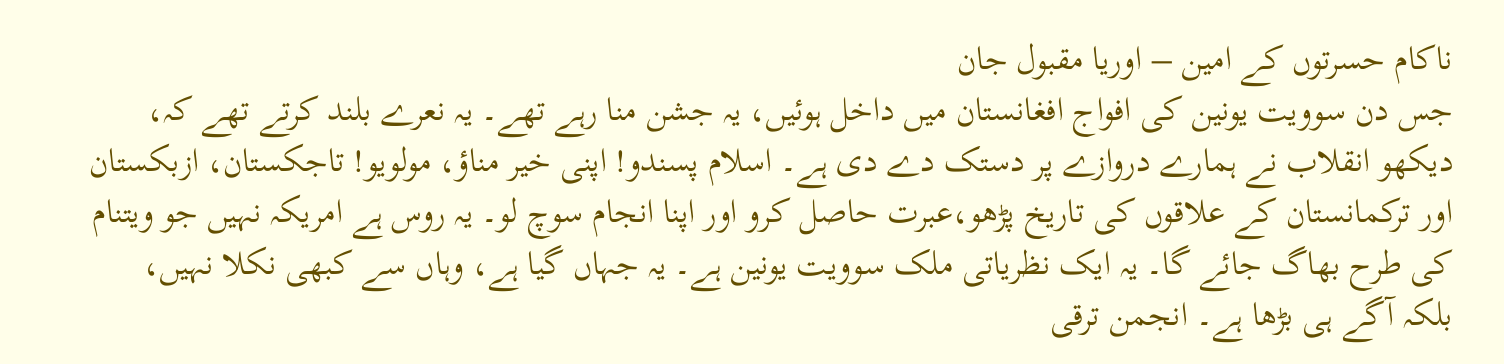ناکام حسرتوں کے امین – اوریا مقبول جان
جس دن سوویت یونین کی افواج افغانستان میں داخل ہوئیں، یہ جشن منا رہے تھے۔ یہ نعرے بلند کرتے تھے کہ، دیکھو انقلاب نے ہمارے دروازے پر دستک دے دی ہے۔ اسلام پسندو! اپنی خیر مناؤ، مولویو! تاجکستان، ازبکستان اور ترکمانستان کے علاقوں کی تاریخ پڑھو،عبرت حاصل کرو اور اپنا انجام سوچ لو۔ یہ روس ہے امریکہ نہیں جو ویتنام کی طرح بھاگ جائے گا۔ یہ ایک نظریاتی ملک سوویت یونین ہے۔ یہ جہاں گیا ہے، وہاں سے کبھی نکلا نہیں، بلکہ آگے ہی بڑھا ہے۔ انجمن ترقی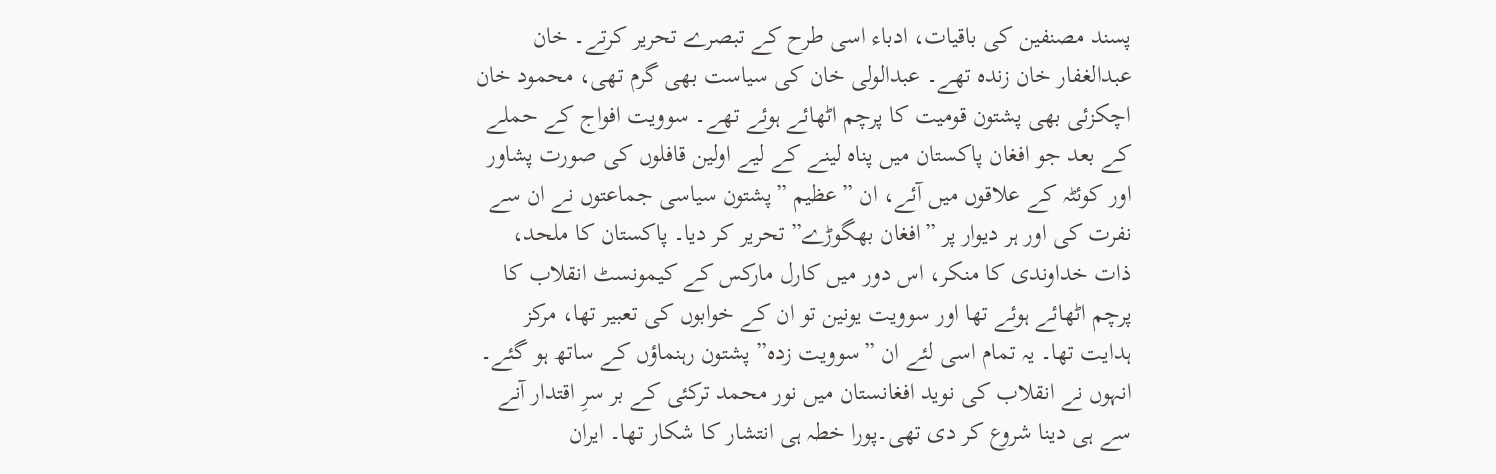پسند مصنفین کی باقیات، ادباء اسی طرح کے تبصرے تحریر کرتے۔ خان عبدالغفار خان زندہ تھے۔ عبدالولی خان کی سیاست بھی گرم تھی، محمود خان اچکزئی بھی پشتون قومیت کا پرچم اٹھائے ہوئے تھے۔ سوویت افواج کے حملے کے بعد جو افغان پاکستان میں پناہ لینے کے لیے اولین قافلوں کی صورت پشاور اور کوئٹہ کے علاقوں میں آئے، ان ”عظیم ”پشتون سیاسی جماعتوں نے ان سے نفرت کی اور ہر دیوار پر ”افغان بھگوڑے” تحریر کر دیا۔ پاکستان کا ملحد، ذات خداوندی کا منکر، اس دور میں کارل مارکس کے کیمونسٹ انقلاب کا پرچم اٹھائے ہوئے تھا اور سوویت یونین تو ان کے خوابوں کی تعبیر تھا، مرکز ہدایت تھا۔ یہ تمام اسی لئے ان ”سوویت زدہ” پشتون رہنماؤں کے ساتھ ہو گئے۔ انہوں نے انقلاب کی نوید افغانستان میں نور محمد ترکئی کے بر سرِ اقتدار آنے سے ہی دینا شروع کر دی تھی۔پورا خطہ ہی انتشار کا شکار تھا۔ ایران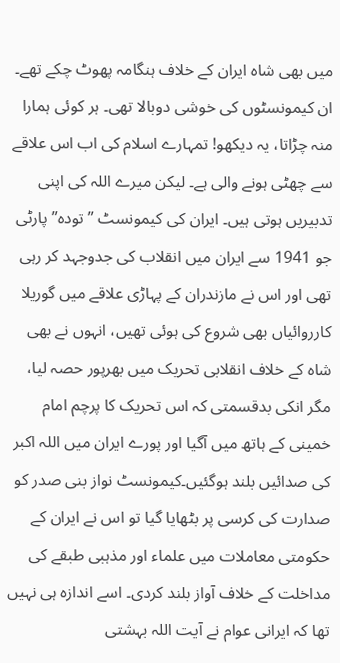میں بھی شاہ ایران کے خلاف ہنگامہ پھوٹ چکے تھے۔ ان کیمونسٹوں کی خوشی دوبالا تھی۔ ہر کوئی ہمارا منہ چڑاتا، یہ دیکھو! تمہارے اسلام کی اب اس علاقے سے چھٹی ہونے والی ہے۔ لیکن میرے اللہ کی اپنی تدبیریں ہوتی ہیں۔ ایران کی کیمونسٹ ”تودہ” پارٹی جو 1941 سے ایران میں انقلاب کی جدوجہد کر رہی تھی اور اس نے مازندران کے پہاڑی علاقے میں گوریلا کارروائیاں بھی شروع کی ہوئی تھیں، انہوں نے بھی شاہ کے خلاف انقلابی تحریک میں بھرپور حصہ لیا، مگر انکی بدقسمتی کہ اس تحریک کا پرچم امام خمینی کے ہاتھ میں آگیا اور پورے ایران میں اللہ اکبر کی صدائیں بلند ہوگئیں۔کیمونسٹ نواز بنی صدر کو صدارت کی کرسی پر بٹھایا گیا تو اس نے ایران کے حکومتی معاملات میں علماء اور مذہبی طبقے کی مداخلت کے خلاف آواز بلند کردی۔ اسے اندازہ ہی نہیں تھا کہ ایرانی عوام نے آیت اللہ بہشتی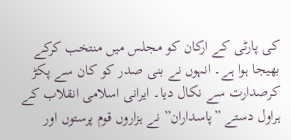کی پارٹی کے ارکان کو مجلس میں منتخب کرکے بھیجا ہوا ہے۔ انہوں نے بنی صدر کو کان سے پکڑ کرصدارت سے نکال دیا۔ ایرانی اسلامی انقلاب کے ہراول دستے ”پاسداران” نے ہزاروں قوم پرستوں اور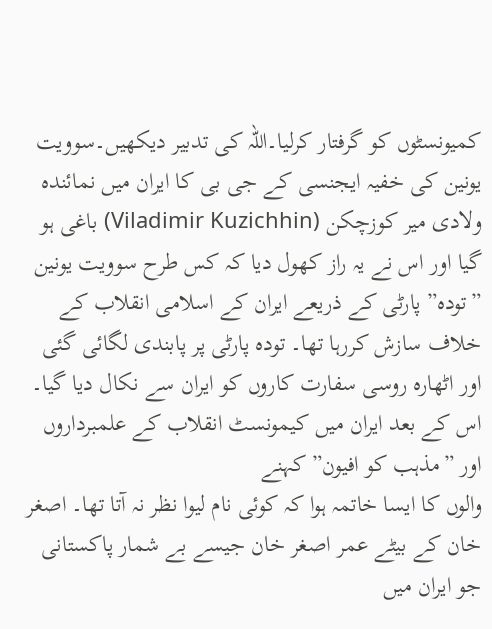کمیونسٹوں کو گرفتار کرلیا۔اللہ کی تدبیر دیکھیں۔سوویت یونین کی خفیہ ایجنسی کے جی بی کا ایران میں نمائندہ ولادی میر کوزچکن (Viladimir Kuzichhin) باغی ہو گیا اور اس نے یہ راز کھول دیا کہ کس طرح سوویت یونین ”تودہ” پارٹی کے ذریعے ایران کے اسلامی انقلاب کے خلاف سازش کررہا تھا۔ تودہ پارٹی پر پابندی لگائی گئی اور اٹھارہ روسی سفارت کاروں کو ایران سے نکال دیا گیا۔ اس کے بعد ایران میں کیمونسٹ انقلاب کے علمبرداروں اور ”مذہب کو افیون” کہنے
والوں کا ایسا خاتمہ ہوا کہ کوئی نام لیوا نظر نہ آتا تھا۔ اصغر خان کے بیٹے عمر اصغر خان جیسے بے شمار پاکستانی جو ایران میں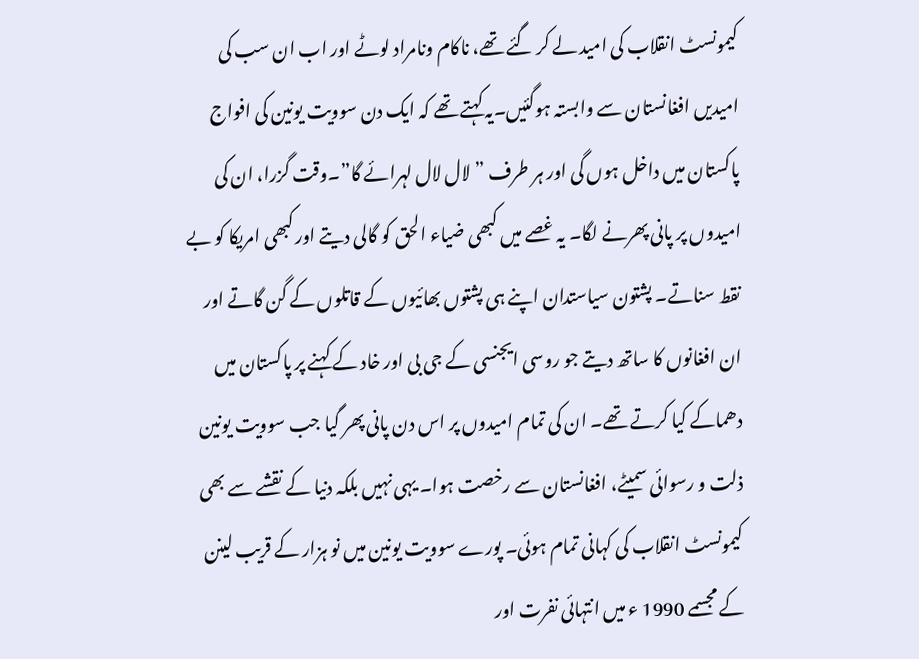کیمونسٹ انقلاب کی امید لے کر گئے تھے، ناکام ونامراد لوٹے اور اب ان سب کی امیدیں افغانستان سے وابستہ ہوگئیں۔یہ کہتے تھے کہ ایک دن سوویت یونین کی افواج پاکستان میں داخل ہوں گی اور ہر طرف ”لال لال لہرائے گا”۔وقت گزرا، ان کی امیدوں پر پانی پھرنے لگا۔ یہ غصے میں کبھی ضیاء الحق کو گالی دیتے اور کبھی امریکا کو بے نقط سناتے۔ پشتون سیاستدان اپنے ہی پشتوں بھائیوں کے قاتلوں کے گن گاتے اور ان افغانوں کا ساتھ دیتے جو روسی ایجنسی کے جی بی اور خاد کے کہنے پر پاکستان میں دھماکے کیا کرتے تھے۔ ان کی تمام امیدوں پر اس دن پانی پھر گیا جب سوویت یونین ذلت و رسوائی سمیٹے، افغانستان سے رخصت ہوا۔ یہی نہیں بلکہ دنیا کے نقشے سے بھی کیمونسٹ انقلاب کی کہانی تمام ہوئی۔ پورے سوویت یونین میں نو ہزار کے قریب لینن کے مجسمے 1990 ء میں انتہائی نفرت اور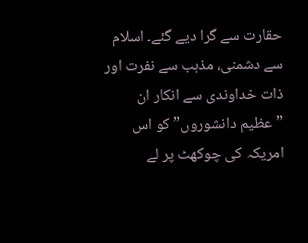حقارت سے گرا دیے گئے۔ اسلام سے دشمنی، مذہب سے نفرت اور ذات خداوندی سے انکار ان ”عظیم دانشوروں” کو اس امریکہ کی چوکھٹ پر لے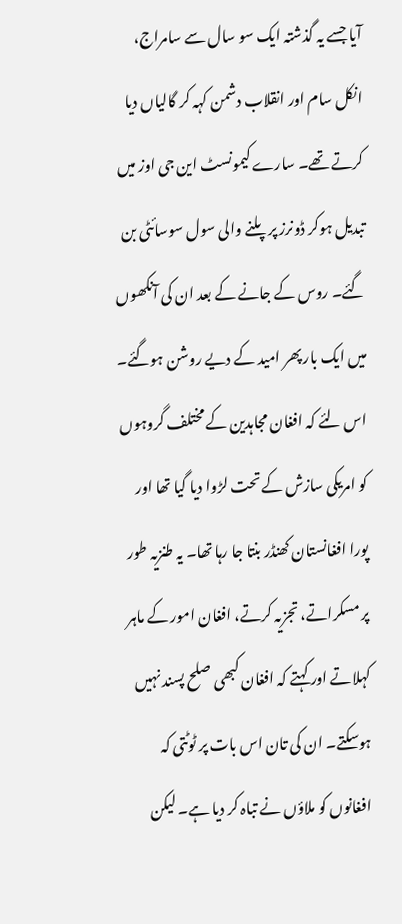آیا جسے یہ گذشتہ ایک سو سال سے سامراج، انکل سام اور انقلاب دشمن کہہ کر گالیاں دیا کرتے تھے۔ سارے کیمونسٹ این جی اوز میں تبدیل ہوکر ڈونرز پر پلنے والی سول سوسائٹی بن گئے۔ روس کے جانے کے بعد ان کی آنکھوں میں ایک بار پھر امید کے دیے روشن ہوگئے۔ اس لئے کہ افغان مجاہدین کے مختلف گروہوں کو امریکی سازش کے تحت لڑوا دیا گیا تھا اور پورا افغانستان کھنڈر بنتا جا رہا تھا۔ یہ طنزیہ طور پر مسکراتے، تجزیہ کرتے، افغان امور کے ماہر کہلاتے اور کہتے کہ افغان کبھی صلح پسند نہیں ہوسکتے۔ ان کی تان اس بات پر ٹوٹتی کہ افغانوں کو ملاؤں نے تباہ کر دیا ہے۔ لیکن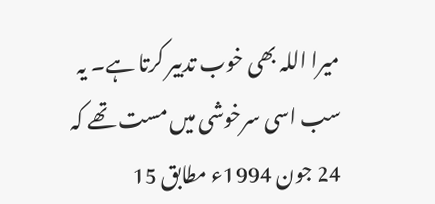میرا اللہ بھی خوب تدبیر کرتا ہے۔ یہ سب اسی سرخوشی میں مست تھے کہ 24 جون 1994ء مطابق 15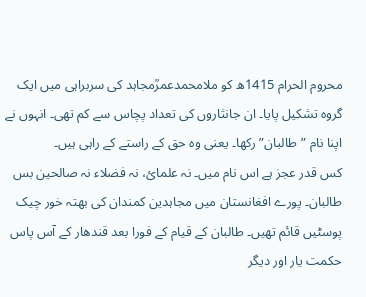محروم الحرام 1415ھ کو ملامحمدعمرؒمجاہد کی سربراہی میں ایک گروہ تشکیل پایا۔ ان جانثاروں کی تعداد پچاس سے کم تھی۔ انہوں نے اپنا نام ”طالبان” رکھا۔ یعنی وہ حق کے راستے کے راہی ہیں۔
کس قدر عجز ہے اس نام میں۔ نہ علمائ، نہ فضلاء نہ صالحین بس طالبان۔ پورے افغانستان میں مجاہدین کمندان کی بھتہ خور چیک پوسٹیں قائم تھیں۔ طالبان کے قیام کے فورا بعد قندھار کے آس پاس حکمت یار اور دیگر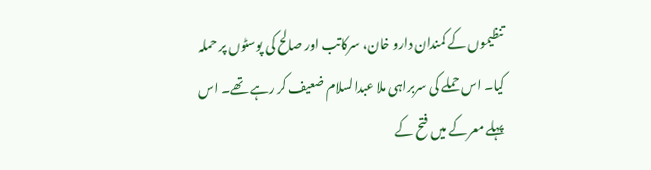تنظیموں کے کمندان دارو خان، سرکاتب اور صالح کی پوسٹوں پر حملہ کیا۔ اس حملے کی سربراہی ملا عبدالسلام ضعیف کر رہے تھے۔ اس پہلے معرکے میں فتح کے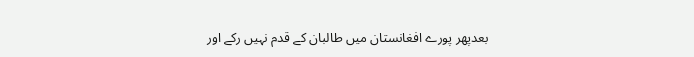بعدپھر پورے افغانستان میں طالبان کے قدم نہیں رکے اور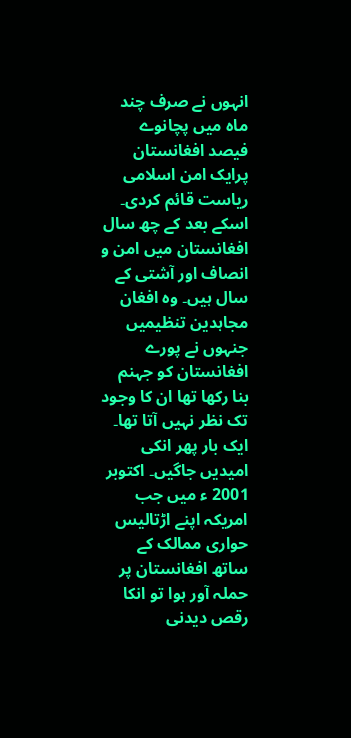انہوں نے صرف چند ماہ میں پچانوے فیصد افغانستان پرایک امن اسلامی ریاست قائم کردی۔ اسکے بعد کے چھ سال افغانستان میں امن و انصاف اور آشتی کے سال ہیں۔ وہ افغان مجاہدین تنظیمیں جنہوں نے پورے افغانستان کو جہنم بنا رکھا تھا ان کا وجود تک نظر نہیں آتا تھا۔ ایک بار پھر انکی امیدیں جاگیں۔ اکتوبر 2001 ء میں جب امریکہ اپنے اڑتالیس حواری ممالک کے ساتھ افغانستان پر حملہ آور ہوا تو انکا رقص دیدنی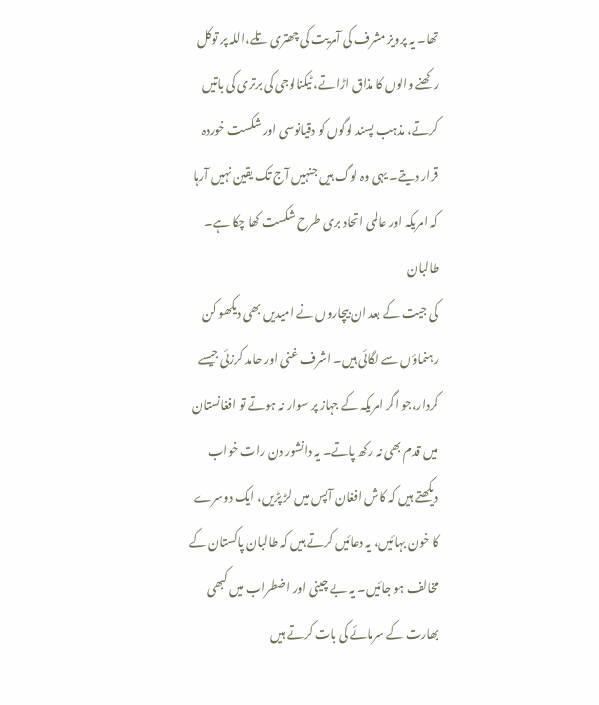تھا۔ یہ پرویز مشرف کی آمریت کی چھتری تلے،اللہ پر توکل رکھنے والوں کا مذاق اڑاتے، ٹیکنالوجی کی برتری کی باتیں کرتے، مذہب پسند لوگوں کو دقیانوسی اور شکست خوردہ قرار دیتے۔ یہی وہ لوگ ہیں جنہیں آج تک یقین نہیں آرہا کہ امریکہ اور عالمی اتحاد بری طرح شکست کھا چکا ہے۔ طالبان
کی جیت کے بعد ان بیچاروں نے امیدیں بھی دیکھو کن رہنماؤں سے لگائی ہیں۔ اشرف غنی اور حامد کرزئی جیسے کردار،جو اگر امریکہ کے جہاز پر سوار نہ ہوتے تو افغانستان میں قدم بھی نہ رکھ پاتے۔ یہ دانشور دن رات خواب دیکھتے ہیں کہ کاش افغان آپس میں لڑ پڑیں، ایک دوسرے کا خون بہائیں، یہ دعائیں کرتے ہیں کہ طالبان پاکستان کے مخالف ہو جائیں۔ یہ بے چینی اور اضطراب میں کبھی بھارت کے سرمائے کی بات کرتے ہیں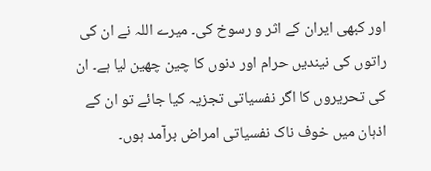اور کبھی ایران کے اثر و رسوخ کی۔ میرے اللہ نے ان کی راتوں کی نیندیں حرام اور دنوں کا چین چھین لیا ہے۔ ان کی تحریروں کا اگر نفسیاتی تجزیہ کیا جائے تو ان کے اذہان میں خوف ناک نفسیاتی امراض برآمد ہوں۔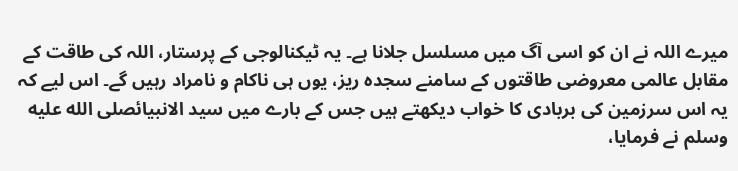میرے اللہ نے ان کو اسی آگ میں مسلسل جلانا ہے۔ یہ ٹیکنالوجی کے پرستار، اللہ کی طاقت کے مقابل عالمی معروضی طاقتوں کے سامنے سجدہ ریز، یوں ہی ناکام و نامراد رہیں گے۔ اس لیے کہ یہ اس سرزمین کی بربادی کا خواب دیکھتے ہیں جس کے بارے میں سید الانبیائصلى الله عليه وسلم نے فرمایا،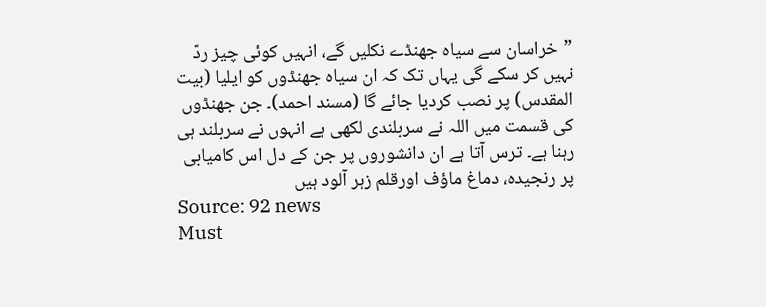”خراسان سے سیاہ جھنڈے نکلیں گے، انہیں کوئی چیز ردّ نہیں کر سکے گی یہاں تک کہ ان سیاہ جھنڈوں کو ایلیا (بیت المقدس) پر نصب کردیا جائے گا (مسند احمد)۔ جن جھنڈوں کی قسمت میں اللہ نے سربلندی لکھی ہے انہوں نے سربلند ہی رہنا ہے۔ ترس آتا ہے ان دانشوروں پر جن کے دل اس کامیابی پر رنجیدہ، دماغ ماؤف اورقلم زہر آلود ہیں
Source: 92 news
Must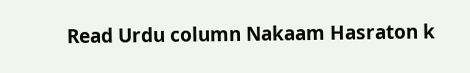Read Urdu column Nakaam Hasraton k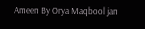Ameen By Orya Maqbool jan